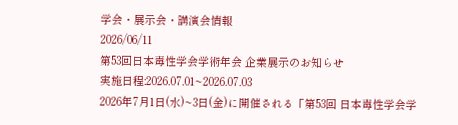学会・展示会・講演会情報
2026/06/11
第53回日本毒性学会学術年会 企業展示のお知らせ
実施日程:2026.07.01~2026.07.03
2026年7月1日(水)~3日(金)に開催される「第53回 日本毒性学会学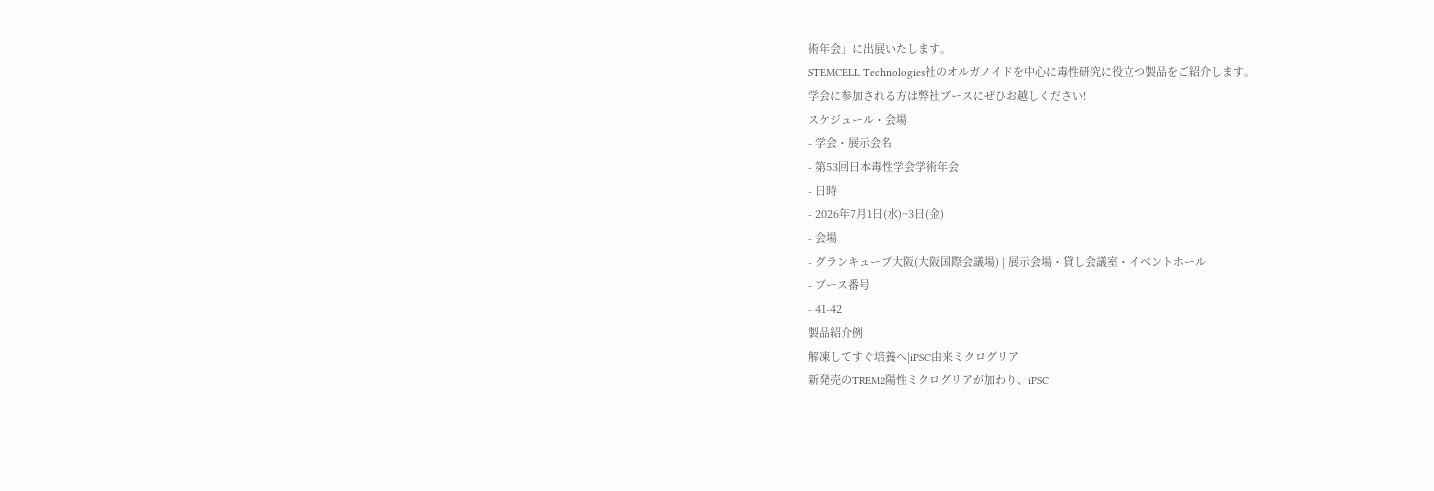術年会」に出展いたします。
STEMCELL Technologies社のオルガノイドを中心に毒性研究に役立つ製品をご紹介します。
学会に参加される方は弊社ブースにぜひお越しください!
スケジュール・会場
- 学会・展示会名
- 第53回日本毒性学会学術年会
- 日時
- 2026年7月1日(水)~3日(金)
- 会場
- グランキューブ大阪(大阪国際会議場) | 展示会場・貸し会議室・イベントホール
- ブース番号
- 41-42
製品紹介例
解凍してすぐ培養へ|iPSC由来ミクログリア
新発売のTREM2陽性ミクログリアが加わり、iPSC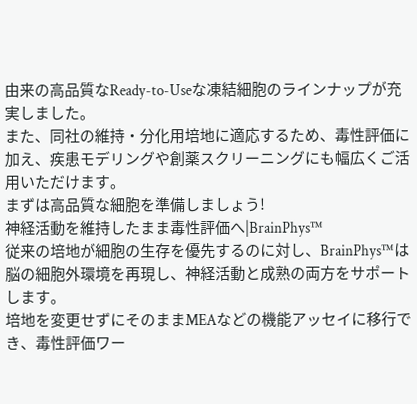由来の高品質なReady-to-Useな凍結細胞のラインナップが充実しました。
また、同社の維持・分化用培地に適応するため、毒性評価に加え、疾患モデリングや創薬スクリーニングにも幅広くご活用いただけます。
まずは高品質な細胞を準備しましょう!
神経活動を維持したまま毒性評価へ|BrainPhys™
従来の培地が細胞の生存を優先するのに対し、BrainPhys™は脳の細胞外環境を再現し、神経活動と成熟の両方をサポートします。
培地を変更せずにそのままMEAなどの機能アッセイに移行でき、毒性評価ワー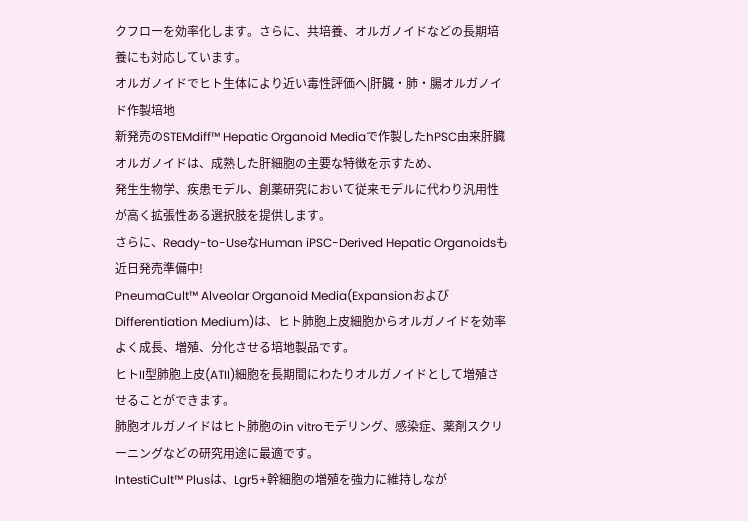クフローを効率化します。さらに、共培養、オルガノイドなどの長期培養にも対応しています。
オルガノイドでヒト生体により近い毒性評価へ|肝臓・肺・腸オルガノイド作製培地
新発売のSTEMdiff™ Hepatic Organoid Mediaで作製したhPSC由来肝臓オルガノイドは、成熟した肝細胞の主要な特徴を示すため、
発生生物学、疾患モデル、創薬研究において従来モデルに代わり汎用性が高く拡張性ある選択肢を提供します。
さらに、Ready-to-UseなHuman iPSC-Derived Hepatic Organoidsも近日発売準備中!
PneumaCult™ Alveolar Organoid Media(ExpansionおよびDifferentiation Medium)は、ヒト肺胞上皮細胞からオルガノイドを効率よく成長、増殖、分化させる培地製品です。
ヒトII型肺胞上皮(ATII)細胞を長期間にわたりオルガノイドとして増殖させることができます。
肺胞オルガノイドはヒト肺胞のin vitroモデリング、感染症、薬剤スクリーニングなどの研究用途に最適です。
IntestiCult™ Plusは、Lgr5+幹細胞の増殖を強力に維持しなが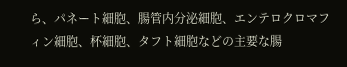ら、パネート細胞、腸管内分泌細胞、エンテロクロマフィン細胞、杯細胞、タフト細胞などの主要な腸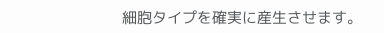細胞タイプを確実に産生させます。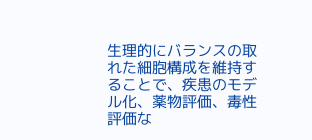生理的にバランスの取れた細胞構成を維持することで、疾患のモデル化、薬物評価、毒性評価な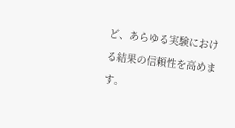ど、あらゆる実験における結果の信頼性を高めます。